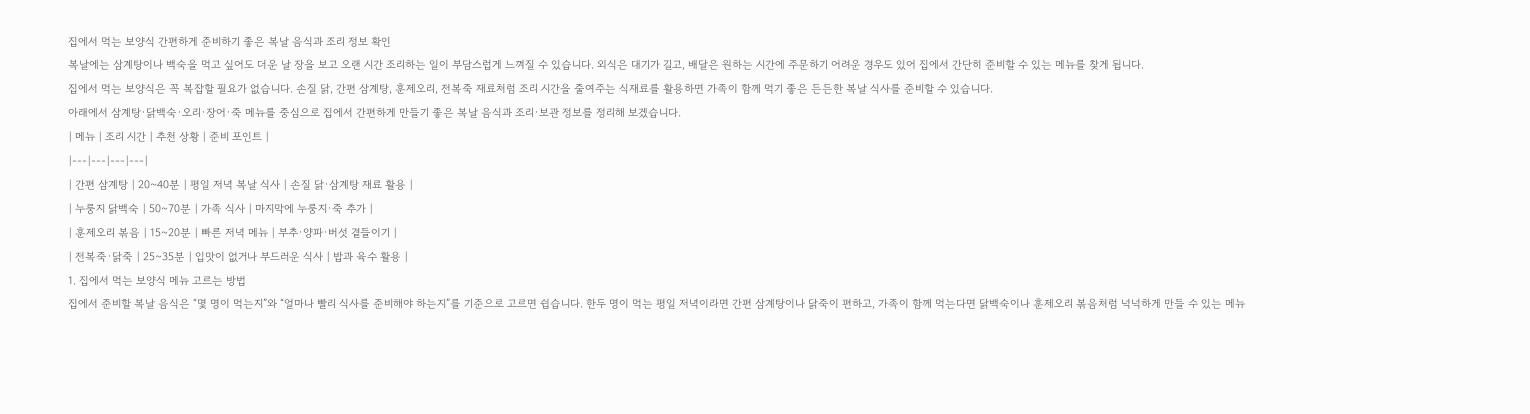집에서 먹는 보양식 간편하게 준비하기 좋은 복날 음식과 조리 정보 확인
복날에는 삼계탕이나 백숙을 먹고 싶어도 더운 날 장을 보고 오랜 시간 조리하는 일이 부담스럽게 느껴질 수 있습니다. 외식은 대기가 길고, 배달은 원하는 시간에 주문하기 어려운 경우도 있어 집에서 간단히 준비할 수 있는 메뉴를 찾게 됩니다.
집에서 먹는 보양식은 꼭 복잡할 필요가 없습니다. 손질 닭, 간편 삼계탕, 훈제오리, 전복죽 재료처럼 조리 시간을 줄여주는 식재료를 활용하면 가족이 함께 먹기 좋은 든든한 복날 식사를 준비할 수 있습니다.
아래에서 삼계탕·닭백숙·오리·장어·죽 메뉴를 중심으로 집에서 간편하게 만들기 좋은 복날 음식과 조리·보관 정보를 정리해 보겠습니다.
| 메뉴 | 조리 시간 | 추천 상황 | 준비 포인트 |
|---|---|---|---|
| 간편 삼계탕 | 20~40분 | 평일 저녁 복날 식사 | 손질 닭·삼계탕 재료 활용 |
| 누룽지 닭백숙 | 50~70분 | 가족 식사 | 마지막에 누룽지·죽 추가 |
| 훈제오리 볶음 | 15~20분 | 빠른 저녁 메뉴 | 부추·양파·버섯 곁들이기 |
| 전복죽·닭죽 | 25~35분 | 입맛이 없거나 부드러운 식사 | 밥과 육수 활용 |
1. 집에서 먹는 보양식 메뉴 고르는 방법
집에서 준비할 복날 음식은 “몇 명이 먹는지”와 “얼마나 빨리 식사를 준비해야 하는지”를 기준으로 고르면 쉽습니다. 한두 명이 먹는 평일 저녁이라면 간편 삼계탕이나 닭죽이 편하고, 가족이 함께 먹는다면 닭백숙이나 훈제오리 볶음처럼 넉넉하게 만들 수 있는 메뉴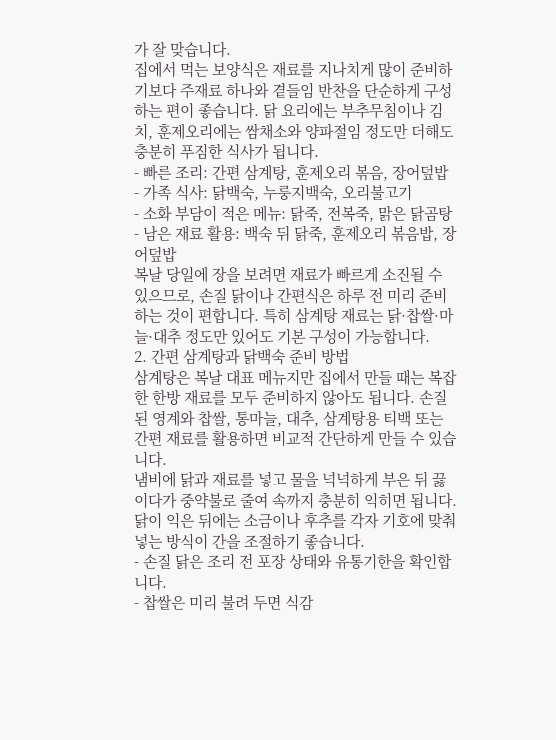가 잘 맞습니다.
집에서 먹는 보양식은 재료를 지나치게 많이 준비하기보다 주재료 하나와 곁들임 반찬을 단순하게 구성하는 편이 좋습니다. 닭 요리에는 부추무침이나 김치, 훈제오리에는 쌈채소와 양파절임 정도만 더해도 충분히 푸짐한 식사가 됩니다.
- 빠른 조리: 간편 삼계탕, 훈제오리 볶음, 장어덮밥
- 가족 식사: 닭백숙, 누룽지백숙, 오리불고기
- 소화 부담이 적은 메뉴: 닭죽, 전복죽, 맑은 닭곰탕
- 남은 재료 활용: 백숙 뒤 닭죽, 훈제오리 볶음밥, 장어덮밥
복날 당일에 장을 보려면 재료가 빠르게 소진될 수 있으므로, 손질 닭이나 간편식은 하루 전 미리 준비하는 것이 편합니다. 특히 삼계탕 재료는 닭·찹쌀·마늘·대추 정도만 있어도 기본 구성이 가능합니다.
2. 간편 삼계탕과 닭백숙 준비 방법
삼계탕은 복날 대표 메뉴지만 집에서 만들 때는 복잡한 한방 재료를 모두 준비하지 않아도 됩니다. 손질된 영계와 찹쌀, 통마늘, 대추, 삼계탕용 티백 또는 간편 재료를 활용하면 비교적 간단하게 만들 수 있습니다.
냄비에 닭과 재료를 넣고 물을 넉넉하게 부은 뒤 끓이다가 중약불로 줄여 속까지 충분히 익히면 됩니다. 닭이 익은 뒤에는 소금이나 후추를 각자 기호에 맞춰 넣는 방식이 간을 조절하기 좋습니다.
- 손질 닭은 조리 전 포장 상태와 유통기한을 확인합니다.
- 찹쌀은 미리 불려 두면 식감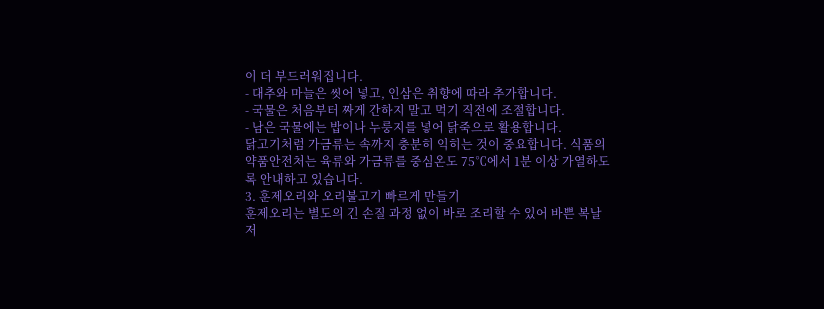이 더 부드러워집니다.
- 대추와 마늘은 씻어 넣고, 인삼은 취향에 따라 추가합니다.
- 국물은 처음부터 짜게 간하지 말고 먹기 직전에 조절합니다.
- 남은 국물에는 밥이나 누룽지를 넣어 닭죽으로 활용합니다.
닭고기처럼 가금류는 속까지 충분히 익히는 것이 중요합니다. 식품의약품안전처는 육류와 가금류를 중심온도 75℃에서 1분 이상 가열하도록 안내하고 있습니다.
3. 훈제오리와 오리불고기 빠르게 만들기
훈제오리는 별도의 긴 손질 과정 없이 바로 조리할 수 있어 바쁜 복날 저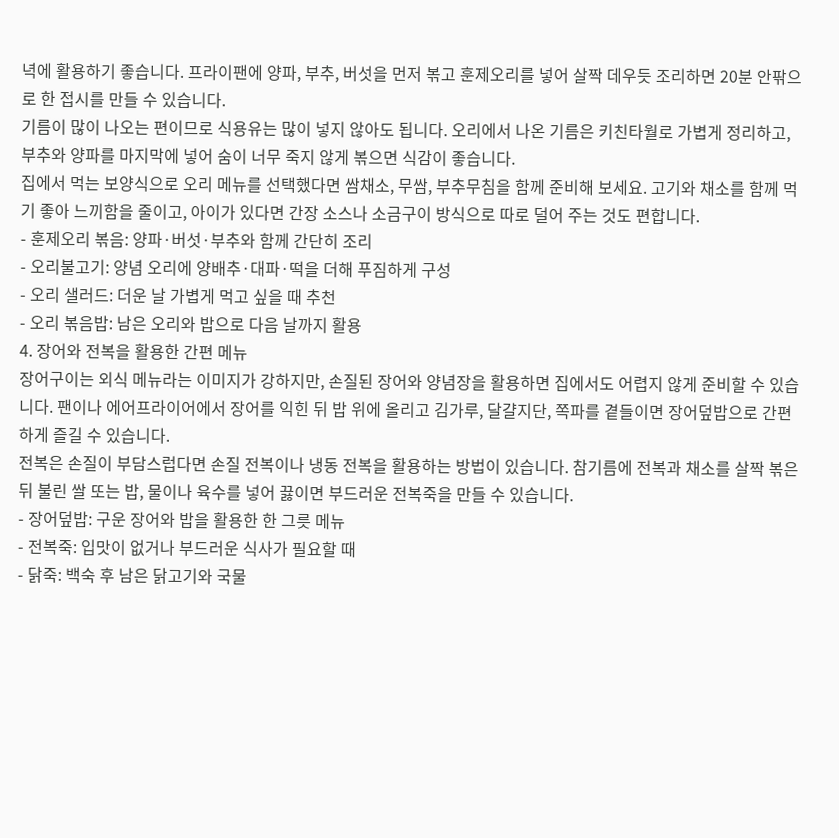녁에 활용하기 좋습니다. 프라이팬에 양파, 부추, 버섯을 먼저 볶고 훈제오리를 넣어 살짝 데우듯 조리하면 20분 안팎으로 한 접시를 만들 수 있습니다.
기름이 많이 나오는 편이므로 식용유는 많이 넣지 않아도 됩니다. 오리에서 나온 기름은 키친타월로 가볍게 정리하고, 부추와 양파를 마지막에 넣어 숨이 너무 죽지 않게 볶으면 식감이 좋습니다.
집에서 먹는 보양식으로 오리 메뉴를 선택했다면 쌈채소, 무쌈, 부추무침을 함께 준비해 보세요. 고기와 채소를 함께 먹기 좋아 느끼함을 줄이고, 아이가 있다면 간장 소스나 소금구이 방식으로 따로 덜어 주는 것도 편합니다.
- 훈제오리 볶음: 양파·버섯·부추와 함께 간단히 조리
- 오리불고기: 양념 오리에 양배추·대파·떡을 더해 푸짐하게 구성
- 오리 샐러드: 더운 날 가볍게 먹고 싶을 때 추천
- 오리 볶음밥: 남은 오리와 밥으로 다음 날까지 활용
4. 장어와 전복을 활용한 간편 메뉴
장어구이는 외식 메뉴라는 이미지가 강하지만, 손질된 장어와 양념장을 활용하면 집에서도 어렵지 않게 준비할 수 있습니다. 팬이나 에어프라이어에서 장어를 익힌 뒤 밥 위에 올리고 김가루, 달걀지단, 쪽파를 곁들이면 장어덮밥으로 간편하게 즐길 수 있습니다.
전복은 손질이 부담스럽다면 손질 전복이나 냉동 전복을 활용하는 방법이 있습니다. 참기름에 전복과 채소를 살짝 볶은 뒤 불린 쌀 또는 밥, 물이나 육수를 넣어 끓이면 부드러운 전복죽을 만들 수 있습니다.
- 장어덮밥: 구운 장어와 밥을 활용한 한 그릇 메뉴
- 전복죽: 입맛이 없거나 부드러운 식사가 필요할 때
- 닭죽: 백숙 후 남은 닭고기와 국물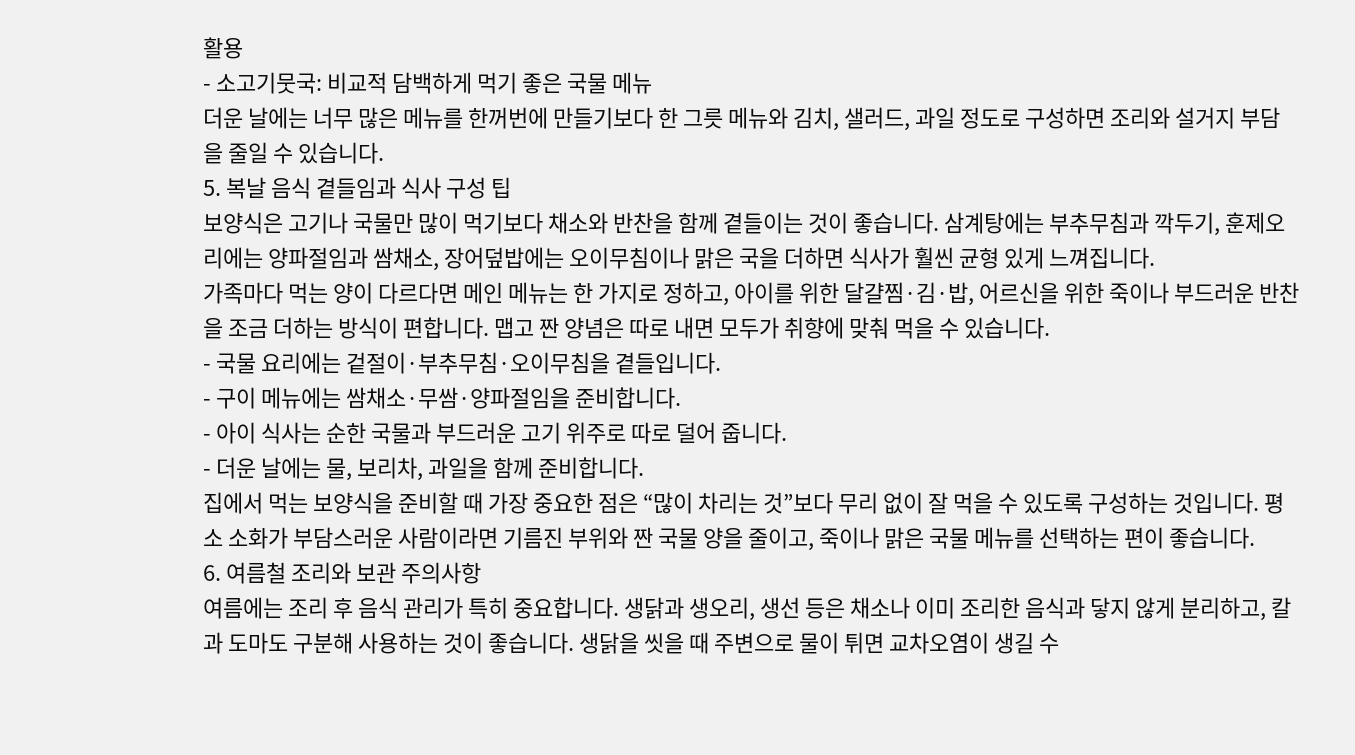활용
- 소고기뭇국: 비교적 담백하게 먹기 좋은 국물 메뉴
더운 날에는 너무 많은 메뉴를 한꺼번에 만들기보다 한 그릇 메뉴와 김치, 샐러드, 과일 정도로 구성하면 조리와 설거지 부담을 줄일 수 있습니다.
5. 복날 음식 곁들임과 식사 구성 팁
보양식은 고기나 국물만 많이 먹기보다 채소와 반찬을 함께 곁들이는 것이 좋습니다. 삼계탕에는 부추무침과 깍두기, 훈제오리에는 양파절임과 쌈채소, 장어덮밥에는 오이무침이나 맑은 국을 더하면 식사가 훨씬 균형 있게 느껴집니다.
가족마다 먹는 양이 다르다면 메인 메뉴는 한 가지로 정하고, 아이를 위한 달걀찜·김·밥, 어르신을 위한 죽이나 부드러운 반찬을 조금 더하는 방식이 편합니다. 맵고 짠 양념은 따로 내면 모두가 취향에 맞춰 먹을 수 있습니다.
- 국물 요리에는 겉절이·부추무침·오이무침을 곁들입니다.
- 구이 메뉴에는 쌈채소·무쌈·양파절임을 준비합니다.
- 아이 식사는 순한 국물과 부드러운 고기 위주로 따로 덜어 줍니다.
- 더운 날에는 물, 보리차, 과일을 함께 준비합니다.
집에서 먹는 보양식을 준비할 때 가장 중요한 점은 “많이 차리는 것”보다 무리 없이 잘 먹을 수 있도록 구성하는 것입니다. 평소 소화가 부담스러운 사람이라면 기름진 부위와 짠 국물 양을 줄이고, 죽이나 맑은 국물 메뉴를 선택하는 편이 좋습니다.
6. 여름철 조리와 보관 주의사항
여름에는 조리 후 음식 관리가 특히 중요합니다. 생닭과 생오리, 생선 등은 채소나 이미 조리한 음식과 닿지 않게 분리하고, 칼과 도마도 구분해 사용하는 것이 좋습니다. 생닭을 씻을 때 주변으로 물이 튀면 교차오염이 생길 수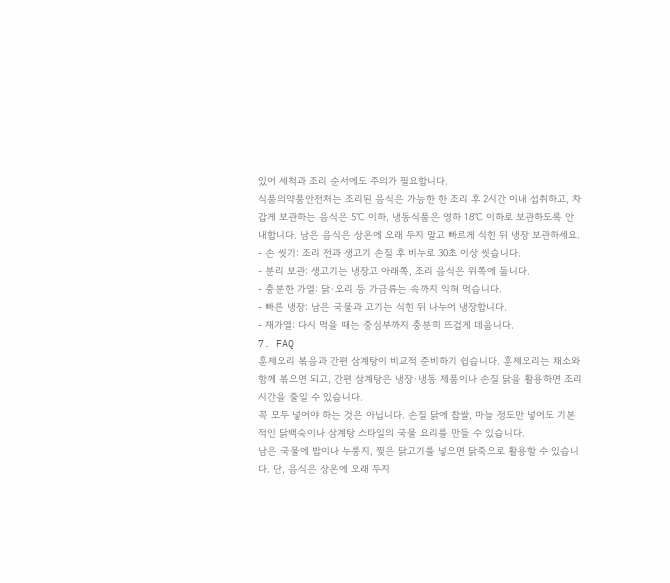있어 세척과 조리 순서에도 주의가 필요합니다.
식품의약품안전처는 조리된 음식은 가능한 한 조리 후 2시간 이내 섭취하고, 차갑게 보관하는 음식은 5℃ 이하, 냉동식품은 영하 18℃ 이하로 보관하도록 안내합니다. 남은 음식은 상온에 오래 두지 말고 빠르게 식힌 뒤 냉장 보관하세요.
- 손 씻기: 조리 전과 생고기 손질 후 비누로 30초 이상 씻습니다.
- 분리 보관: 생고기는 냉장고 아래쪽, 조리 음식은 위쪽에 둡니다.
- 충분한 가열: 닭·오리 등 가금류는 속까지 익혀 먹습니다.
- 빠른 냉장: 남은 국물과 고기는 식힌 뒤 나누어 냉장합니다.
- 재가열: 다시 먹을 때는 중심부까지 충분히 뜨겁게 데웁니다.
7. FAQ
훈제오리 볶음과 간편 삼계탕이 비교적 준비하기 쉽습니다. 훈제오리는 채소와 함께 볶으면 되고, 간편 삼계탕은 냉장·냉동 제품이나 손질 닭을 활용하면 조리 시간을 줄일 수 있습니다.
꼭 모두 넣어야 하는 것은 아닙니다. 손질 닭에 찹쌀, 마늘 정도만 넣어도 기본적인 닭백숙이나 삼계탕 스타일의 국물 요리를 만들 수 있습니다.
남은 국물에 밥이나 누룽지, 찢은 닭고기를 넣으면 닭죽으로 활용할 수 있습니다. 단, 음식은 상온에 오래 두지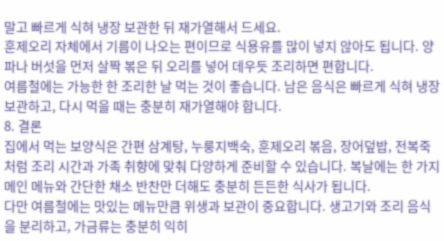말고 빠르게 식혀 냉장 보관한 뒤 재가열해서 드세요.
훈제오리 자체에서 기름이 나오는 편이므로 식용유를 많이 넣지 않아도 됩니다. 양파나 버섯을 먼저 살짝 볶은 뒤 오리를 넣어 데우듯 조리하면 편합니다.
여름철에는 가능한 한 조리한 날 먹는 것이 좋습니다. 남은 음식은 빠르게 식혀 냉장 보관하고, 다시 먹을 때는 충분히 재가열해야 합니다.
8. 결론
집에서 먹는 보양식은 간편 삼계탕, 누룽지백숙, 훈제오리 볶음, 장어덮밥, 전복죽처럼 조리 시간과 가족 취향에 맞춰 다양하게 준비할 수 있습니다. 복날에는 한 가지 메인 메뉴와 간단한 채소 반찬만 더해도 충분히 든든한 식사가 됩니다.
다만 여름철에는 맛있는 메뉴만큼 위생과 보관이 중요합니다. 생고기와 조리 음식을 분리하고, 가금류는 충분히 익히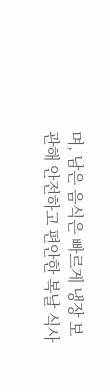며, 남은 음식은 빠르게 냉장 보관해 안전하고 편안한 복날 식사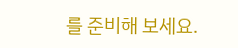를 준비해 보세요.